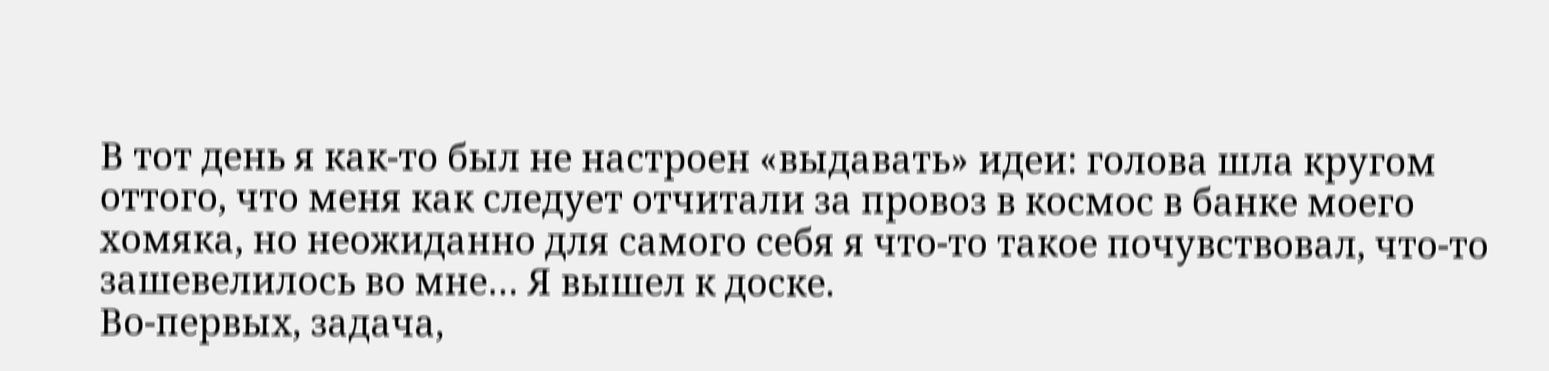В тот день я как-то был не настроен «выдавать» идеи: голова шла кругом оттого, что меня как следует отчитали за провоз в космос в банке моего хомяка, но неожиданно для самого себя я что-то такое почувствовал, что-то зашевелилось во мне… Я вышел к доске.
Во-первых, задача,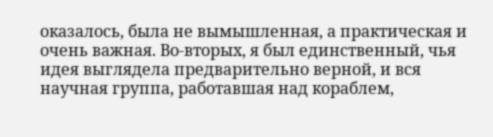оказалось, была не вымышленная, а практическая и очень важная. Во-вторых, я был единственный, чья идея выглядела предварительно верной, и вся научная группа, работавшая над кораблем,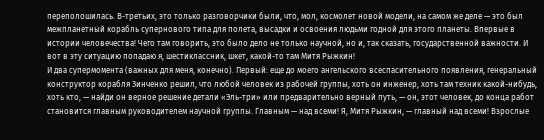переполошилась. В-третьих, это только разговорчики были, что, мол, космолет новой модели, на самом же деле — это был межпланетный корабль супернового типа для полета, высадки и освоения людьми годной для этого планеты. Впервые в истории человечества! Чего там говорить, это было дело не только научной, но и, так сказать, государственной важности. И вот в эту ситуацию попадаю я, шестиклассник, шкет, какой-то там Митя Рыжкин!
И два супермомента (важных для меня, конечно). Первый: еще до моего ангельского всеспасительного появления, генеральный конструктор корабля Зинченко решил, что любой человек из рабочей группы, хоть он инженер, хоть там техник какой-нибудь, хоть кто, — найди он верное решение детали «Эль-три» или предварительно верный путь, — он, этот человек, до конца работ становится главным руководителем научной группы. Главным — над всеми! Я, Митя Рыжкин, — главный над всеми! Взрослые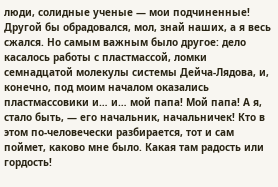люди, солидные ученые — мои подчиненные! Другой бы обрадовался, мол, знай наших, а я весь сжался. Но самым важным было другое: дело касалось работы с пластмассой, ломки семнадцатой молекулы системы Дейча-Лядова, и, конечно, под моим началом оказались пластмассовики и… и… мой папа! Мой папа! А я, стало быть, — его начальник, начальничек! Кто в этом по-человечески разбирается, тот и сам поймет, каково мне было. Какая там радость или гордость!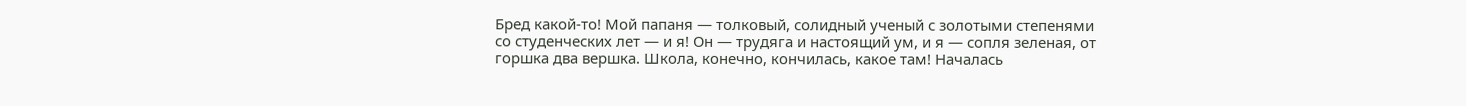Бред какой-то! Мой папаня — толковый, солидный ученый с золотыми степенями со студенческих лет — и я! Он — трудяга и настоящий ум, и я — сопля зеленая, от горшка два вершка. Школа, конечно, кончилась, какое там! Началась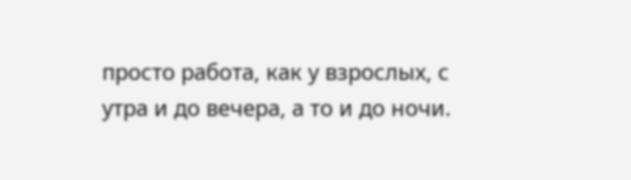просто работа, как у взрослых, с утра и до вечера, а то и до ночи.